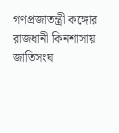গণপ্রজাতন্ত্রী কঙ্গোর রাজধানী কিনশাসায় জাতিসংঘ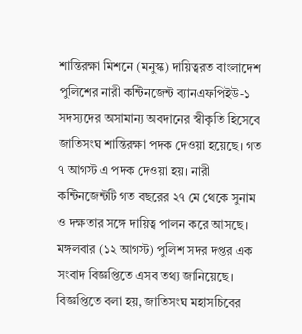শান্তিরক্ষা মিশনে (মনুস্ক) দায়িত্বরত বাংলাদেশ পুলিশের নারী কন্টিনজেন্ট ব্যানএফপিইউ-১ সদস্যদের অসামান্য অবদানের স্বীকৃতি হিসেবে জাতিসংঘ শান্তিরক্ষা পদক দেওয়া হয়েছে। গত ৭ আগস্ট এ পদক দেওয়া হয়। নারী কন্টিনজেন্টটি গত বছরের ২৭ মে থেকে সুনাম ও দক্ষতার সঙ্গে দায়িত্ব পালন করে আসছে।
মঙ্গলবার (১২ আগস্ট) পুলিশ সদর দপ্তর এক সংবাদ বিজ্ঞপ্তিতে এসব তথ্য জানিয়েছে।
বিজ্ঞপ্তিতে বলা হয়, জাতিসংঘ মহাসচিবের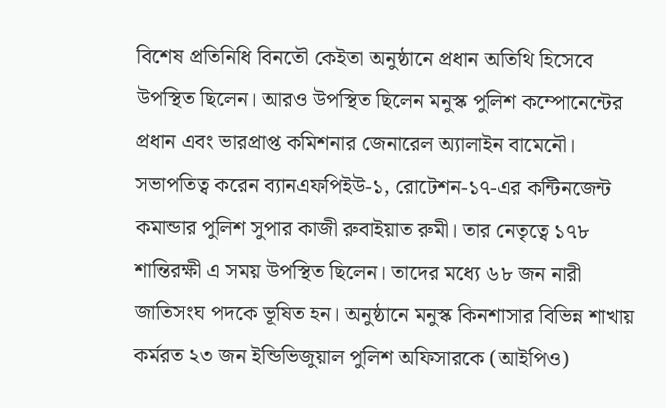বিশেষ প্রতিনিধি বিনতৌ কেইতা অনুষ্ঠানে প্রধান অতিথি হিসেবে উপস্থিত ছিলেন। আরও উপস্থিত ছিলেন মনুস্ক পুলিশ কম্পোনেন্টের প্রধান এবং ভারপ্রাপ্ত কমিশনার জেনারেল অ্যালাইন বামেনৌ। সভাপতিত্ব করেন ব্যানএফপিইউ-১, রোটেশন-১৭-এর কন্টিনজেন্ট কমান্ডার পুলিশ সুপার কাজী রুবাইয়াত রুমী। তার নেতৃত্বে ১৭৮ শান্তিরক্ষী এ সময় উপস্থিত ছিলেন। তাদের মধ্যে ৬৮ জন নারী জাতিসংঘ পদকে ভূষিত হন। অনুষ্ঠানে মনুস্ক কিনশাসার বিভিন্ন শাখায় কর্মরত ২৩ জন ইন্ডিভিজুয়াল পুলিশ অফিসারকে (আইপিও)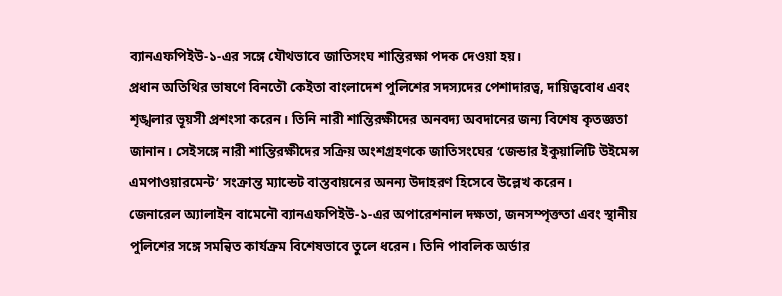ব্যানএফপিইউ-১-এর সঙ্গে যৌথভাবে জাতিসংঘ শান্তিরক্ষা পদক দেওয়া হয়।
প্রধান অতিথির ভাষণে বিনতৌ কেইতা বাংলাদেশ পুলিশের সদস্যদের পেশাদারত্ব, দায়িত্ববোধ এবং শৃঙ্খলার ভূয়সী প্রশংসা করেন। তিনি নারী শান্তিরক্ষীদের অনবদ্য অবদানের জন্য বিশেষ কৃতজ্ঞতা জানান। সেইসঙ্গে নারী শান্তিরক্ষীদের সক্রিয় অংশগ্রহণকে জাতিসংঘের ‘জেন্ডার ইকুয়ালিটি উইমেন্স এমপাওয়ারমেন্ট’ সংক্রান্ত ম্যান্ডেট বাস্তবায়নের অনন্য উদাহরণ হিসেবে উল্লেখ করেন।
জেনারেল অ্যালাইন বামেনৌ ব্যানএফপিইউ-১-এর অপারেশনাল দক্ষতা, জনসম্পৃক্ততা এবং স্থানীয় পুলিশের সঙ্গে সমন্বিত কার্যক্রম বিশেষভাবে তুলে ধরেন। তিনি পাবলিক অর্ডার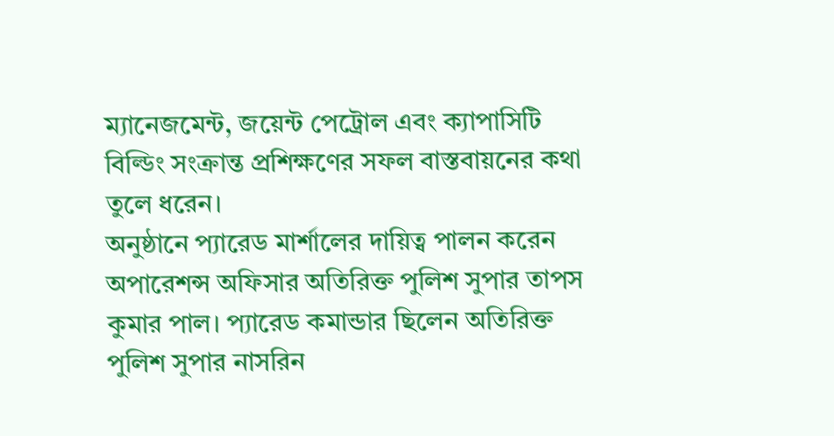ম্যানেজমেন্ট, জয়েন্ট পেট্রোল এবং ক্যাপাসিটি বিল্ডিং সংক্রান্ত প্রশিক্ষণের সফল বাস্তবায়নের কথা তুলে ধরেন।
অনুষ্ঠানে প্যারেড মার্শালের দায়িত্ব পালন করেন অপারেশন্স অফিসার অতিরিক্ত পুলিশ সুপার তাপস কুমার পাল। প্যারেড কমান্ডার ছিলেন অতিরিক্ত পুলিশ সুপার নাসরিন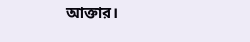আক্তার।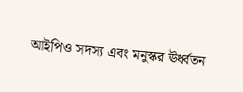আইপিও সদস্য এবং মনুস্কর ঊর্ধ্বতন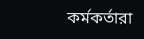কর্মকর্তারা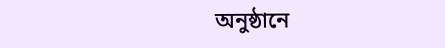অনুষ্ঠানে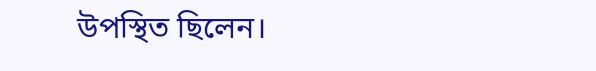উপস্থিত ছিলেন।